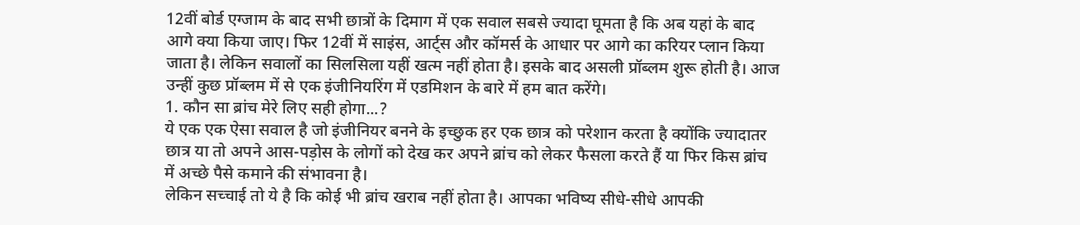12वीं बोर्ड एग्जाम के बाद सभी छात्रों के दिमाग में एक सवाल सबसे ज्यादा घूमता है कि अब यहां के बाद आगे क्या किया जाए। फिर 12वीं में साइंस, आर्ट्स और कॉमर्स के आधार पर आगे का करियर प्लान किया जाता है। लेकिन सवालों का सिलसिला यहीं खत्म नहीं होता है। इसके बाद असली प्रॉब्लम शुरू होती है। आज उन्हीं कुछ प्रॉब्लम में से एक इंजीनियरिंग में एडमिशन के बारे में हम बात करेंगे।
1. कौन सा ब्रांच मेरे लिए सही होगा...?
ये एक एक ऐसा सवाल है जो इंजीनियर बनने के इच्छुक हर एक छात्र को परेशान करता है क्योंकि ज्यादातर छात्र या तो अपने आस-पड़ोस के लोगों को देख कर अपने ब्रांच को लेकर फैसला करते हैं या फिर किस ब्रांच में अच्छे पैसे कमाने की संभावना है।
लेकिन सच्चाई तो ये है कि कोई भी ब्रांच खराब नहीं होता है। आपका भविष्य सीधे-सीधे आपकी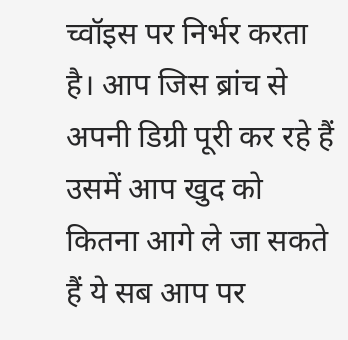च्वॉइस पर निर्भर करता है। आप जिस ब्रांच से अपनी डिग्री पूरी कर रहे हैं उसमें आप खुद को कितना आगे ले जा सकते हैं ये सब आप पर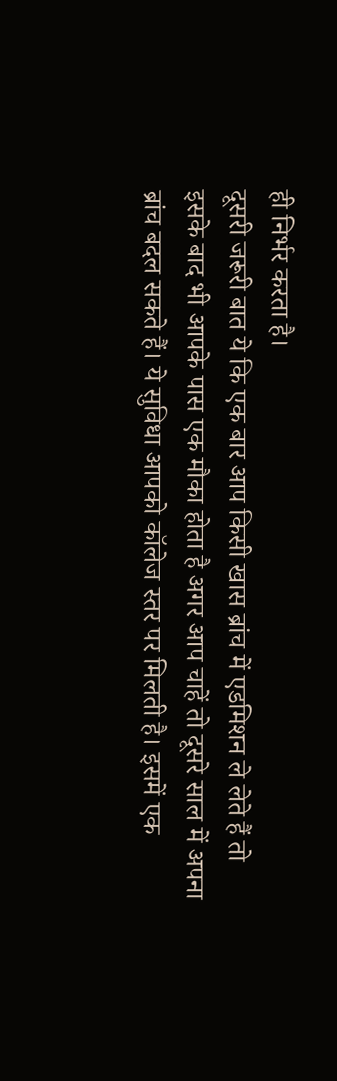ही निर्भर करता है।
दूसरी जरूरी बात ये कि एक बार आप किसी खास ब्रांच में एडमिशन ले लेते हैं तो इसके बाद भी आपके पास एक मौका होता है अगर आप चाहें तो दूसरे साल में अपना ब्रांच बदल सकते हैं। ये सुविधा आपको कॉलेज स्तर पर मिलती है। इसमें एक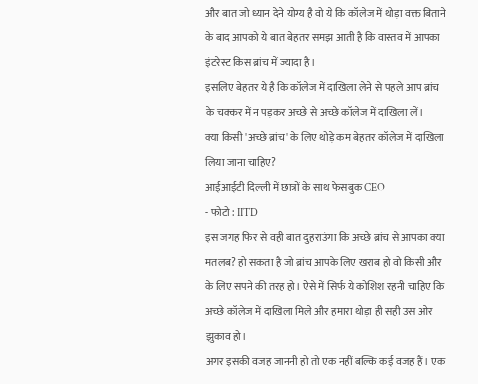और बात जो ध्यान देने योग्य है वो ये कि कॉलेज में थोड़ा वक्त बिताने के बाद आपको ये बात बेहतर समझ आती है कि वास्तव में आपका इंटरेस्ट किस ब्रांच में ज्यादा है।
इसलिए बेहतर ये है कि कॉलेज में दाखिला लेने से पहले आप ब्रांच के चक्कर में न पड़कर अच्छे से अच्छे कॉलेज में दाखिला लें।
क्या किसी 'अच्छे ब्रांच' के लिए थोड़े कम बेहतर कॉलेज में दाखिला लिया जाना चाहिए?
आईआईटी दिल्ली में छात्रों के साथ फेसबुक CEO
- फोटो : IITD
इस जगह फिर से वही बात दुहराउंगा कि अच्छे ब्रांच से आपका क्या मतलब? हो सकता है जो ब्रांच आपके लिए खराब हो वो किसी और के लिए सपने की तरह हो। ऐसे में सिर्फ ये कोशिश रहनी चाहिए कि अच्छे कॉलेज में दाखिला मिले और हमारा थोड़ा ही सही उस ओर झुकाव हो।
अगर इसकी वजह जाननी हो तो एक नहीं बल्कि कई वजह हैं। एक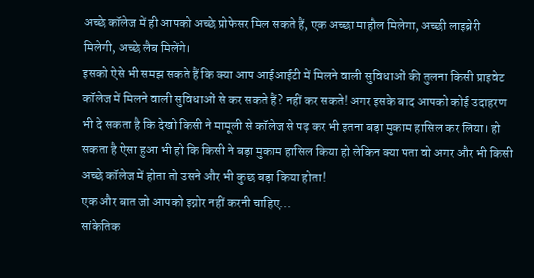अच्छे कॉलेज में ही आपको अच्छे प्रोफेसर मिल सकते हैं, एक अच्छा माहौल मिलेगा, अच्छी लाइब्रेरी मिलेगी, अच्छे लैब मिलेंगे।
इसको ऐसे भी समझ सकते हैं कि क्या आप आईआईटी में मिलने वाली सुविधाओं की तुलना किसी प्राइवेट कॉलेज में मिलने वाली सुविधाओं से कर सकते हैं? नहीं कर सकते! अगर इसके बाद आपको कोई उदाहरण भी दे सकता है कि देखो किसी ने मामूली से कॉलेज से पढ़ कर भी इतना बड़ा मुकाम हासिल कर लिया। हो सकता है ऐसा हुआ भी हो कि किसी ने बड़ा मुकाम हासिल किया हो लेकिन क्या पता वो अगर और भी किसी अच्छे कॉलेज में होता तो उसने और भी कुछ बड़ा किया होता!
एक और बात जो आपको इग्नोर नहीं करनी चाहिए...
सांकेतिक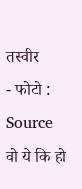तस्वीर
- फोटो : Source
वो ये कि हो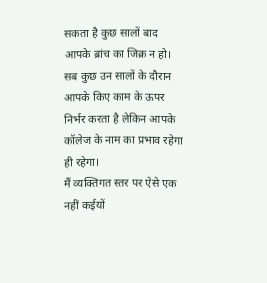सकता है कुछ सालों बाद आपके ब्रांच का जिक्र न हो। सब कुछ उन सालों के दौरान आपके किए काम के ऊपर निर्भर करता है लेकिन आपके कॉलेज के नाम का प्रभाव रहेगा ही रहेगा।
मैं व्यक्तिगत स्तर पर ऐसे एक नहीं कईयों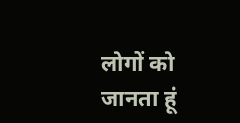लोगों को जानता हूं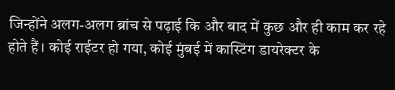जिन्होंने अलग-अलग ब्रांच से पढ़ाई कि और बाद में कुछ और ही काम कर रहे होते हैं। कोई राईटर हो गया, कोई मुंबई में कास्टिंग डायरेक्टर के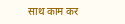साथ काम कर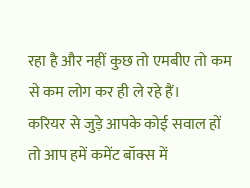रहा है और नहीं कुछ तो एमबीए तो कम से कम लोग कर ही ले रहे हैं।
करियर से जुड़े आपके कोई सवाल हों तो आप हमें कमेंट बॉक्स में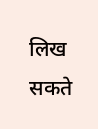लिख सकते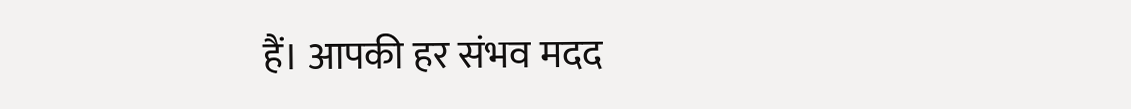हैं। आपकी हर संभव मदद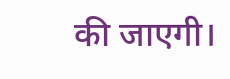की जाएगी।